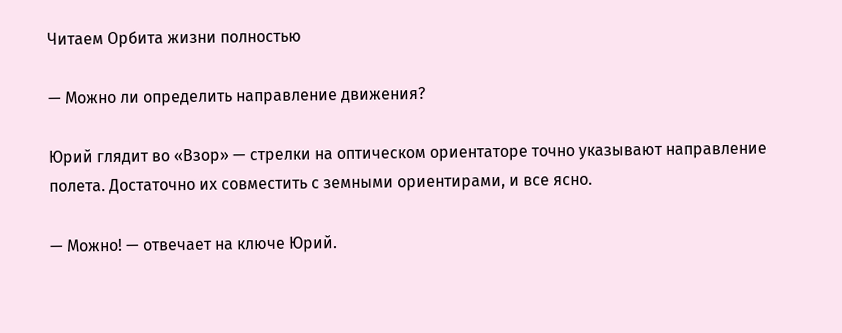Читаем Орбита жизни полностью

— Можно ли определить направление движения?

Юрий глядит во «Взор» — стрелки на оптическом ориентаторе точно указывают направление полета. Достаточно их совместить с земными ориентирами, и все ясно.

— Можно! — отвечает на ключе Юрий.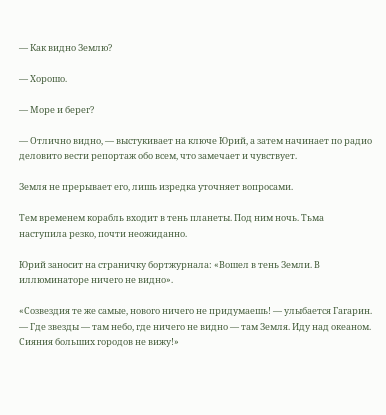— Как видно Землю?

— Хорошо.

— Море и берег?

— Отлично видно, — выстукивает на ключе Юрий, а затем начинает по радио деловито вести репортаж обо всем, что замечает и чувствует.

Земля не прерывает его, лишь изредка уточняет вопросами.

Тем временем корабль входит в тень планеты. Под ним ночь. Тьма наступила резко, почти неожиданно.

Юрий заносит на страничку бортжурнала: «Вошел в тень Земли. В иллюминаторе ничего не видно».

«Созвездия те же самые, нового ничего не придумаешь! — улыбается Гагарин. — Где звезды — там небо, где ничего не видно — там Земля. Иду над океаном. Сияния больших городов не вижу!»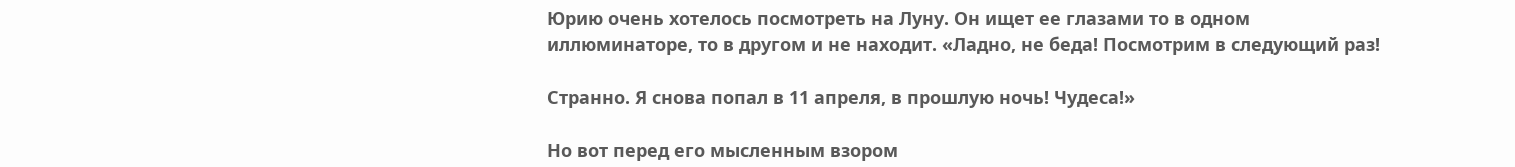Юрию очень хотелось посмотреть на Луну. Он ищет ее глазами то в одном иллюминаторе, то в другом и не находит. «Ладно, не беда! Посмотрим в следующий раз!

Странно. Я снова попал в 11 апреля, в прошлую ночь! Чудеса!»

Но вот перед его мысленным взором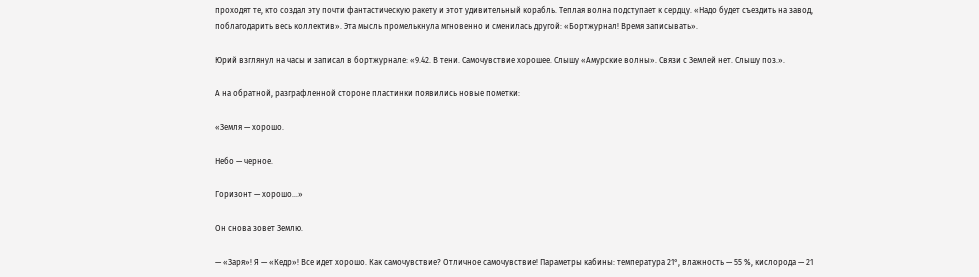проходят те, кто создал эту почти фантастическую ракету и этот удивительный корабль. Теплая волна подступает к сердцу. «Надо будет съездить на завод, поблагодарить весь коллектив». Эта мысль промелькнула мгновенно и сменилась другой: «Бортжурнал! Время записывать».

Юрий взглянул на часы и записал в бортжурнале: «9.42. В тени. Самочувствие хорошее. Слышу «Амурские волны». Связи с Землей нет. Слышу поз.».

А на обратной, разграфленной стороне пластинки появились новые пометки:

«Земля — хорошо.

Небо — черное.

Горизонт — хорошо…»

Он снова зовет Землю.

— «Заря»! Я — «Кедр»! Все идет хорошо. Как самочувствие? Отличное самочувствие! Параметры кабины: температура 21°, влажность — 55 %, кислорода — 21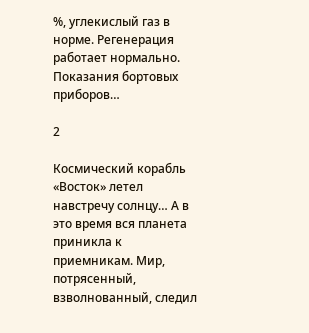%, углекислый газ в норме. Регенерация работает нормально. Показания бортовых приборов…

2

Космический корабль «Восток» летел навстречу солнцу… А в это время вся планета приникла к приемникам. Мир, потрясенный, взволнованный, следил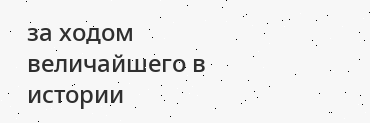за ходом величайшего в истории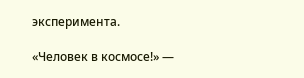эксперимента.

«Человек в космосе!» —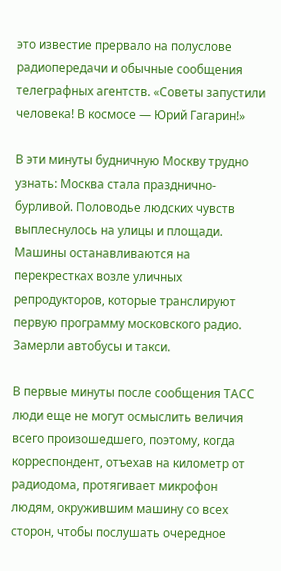это известие прервало на полуслове радиопередачи и обычные сообщения телеграфных агентств. «Советы запустили человека! В космосе — Юрий Гагарин!»

В эти минуты будничную Москву трудно узнать: Москва стала празднично-бурливой. Половодье людских чувств выплеснулось на улицы и площади. Машины останавливаются на перекрестках возле уличных репродукторов, которые транслируют первую программу московского радио. Замерли автобусы и такси.

В первые минуты после сообщения ТАСС люди еще не могут осмыслить величия всего произошедшего, поэтому, когда корреспондент, отъехав на километр от радиодома, протягивает микрофон людям, окружившим машину со всех сторон, чтобы послушать очередное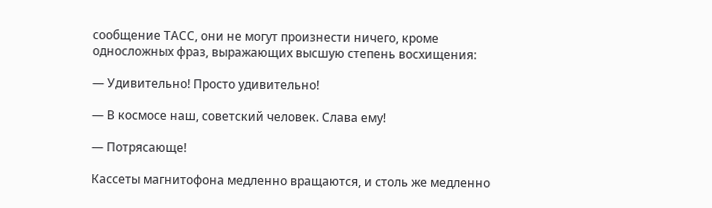сообщение ТАСС, они не могут произнести ничего, кроме односложных фраз, выражающих высшую степень восхищения:

— Удивительно! Просто удивительно!

— В космосе наш, советский человек. Слава ему!

— Потрясающе!

Кассеты магнитофона медленно вращаются, и столь же медленно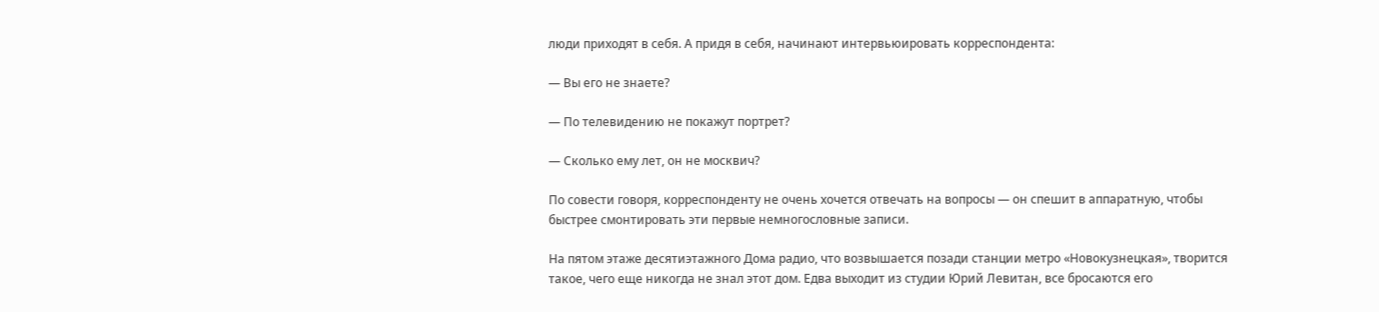люди приходят в себя. А придя в себя, начинают интервьюировать корреспондента:

— Вы его не знаете?

— По телевидению не покажут портрет?

— Сколько ему лет, он не москвич?

По совести говоря, корреспонденту не очень хочется отвечать на вопросы — он спешит в аппаратную, чтобы быстрее смонтировать эти первые немногословные записи.

На пятом этаже десятиэтажного Дома радио, что возвышается позади станции метро «Новокузнецкая», творится такое, чего еще никогда не знал этот дом. Едва выходит из студии Юрий Левитан, все бросаются его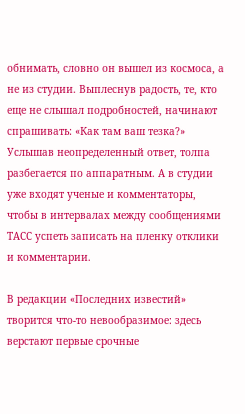обнимать, словно он вышел из космоса, а не из студии. Выплеснув радость, те, кто еще не слышал подробностей, начинают спрашивать: «Как там ваш тезка?» Услышав неопределенный ответ, толпа разбегается по аппаратным. А в студии уже входят ученые и комментаторы, чтобы в интервалах между сообщениями ТАСС успеть записать на пленку отклики и комментарии.

В редакции «Последних известий» творится что-то невообразимое: здесь верстают первые срочные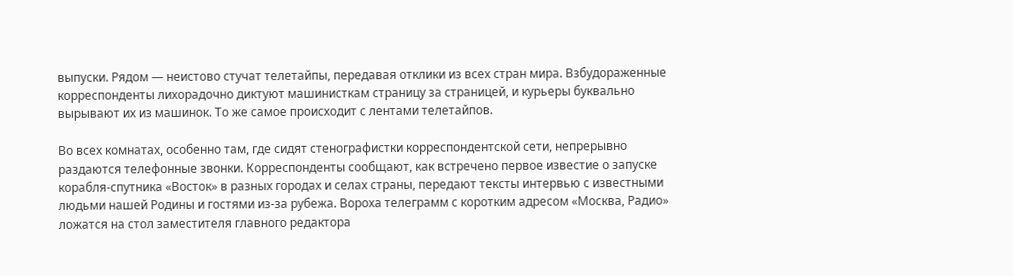выпуски. Рядом — неистово стучат телетайпы, передавая отклики из всех стран мира. Взбудораженные корреспонденты лихорадочно диктуют машинисткам страницу за страницей, и курьеры буквально вырывают их из машинок. То же самое происходит с лентами телетайпов.

Во всех комнатах, особенно там, где сидят стенографистки корреспондентской сети, непрерывно раздаются телефонные звонки. Корреспонденты сообщают, как встречено первое известие о запуске корабля-спутника «Восток» в разных городах и селах страны, передают тексты интервью с известными людьми нашей Родины и гостями из-за рубежа. Вороха телеграмм с коротким адресом «Москва, Радио» ложатся на стол заместителя главного редактора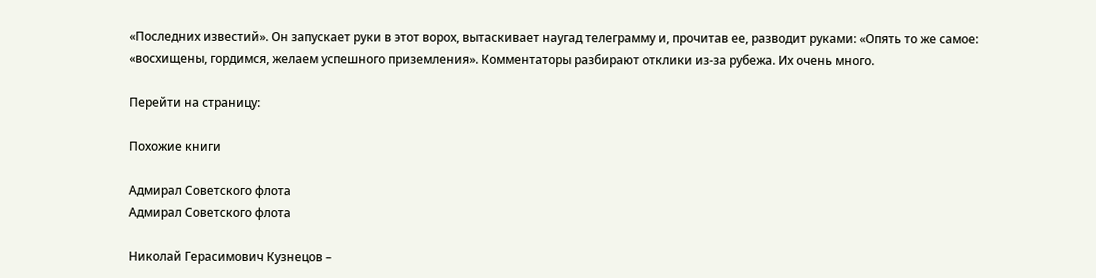«Последних известий». Он запускает руки в этот ворох, вытаскивает наугад телеграмму и, прочитав ее, разводит руками: «Опять то же самое: «восхищены, гордимся, желаем успешного приземления». Комментаторы разбирают отклики из-за рубежа. Их очень много.

Перейти на страницу:

Похожие книги

Адмирал Советского флота
Адмирал Советского флота

Николай Герасимович Кузнецов –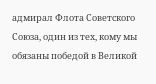адмирал Флота Советского Союза, один из тех, кому мы обязаны победой в Великой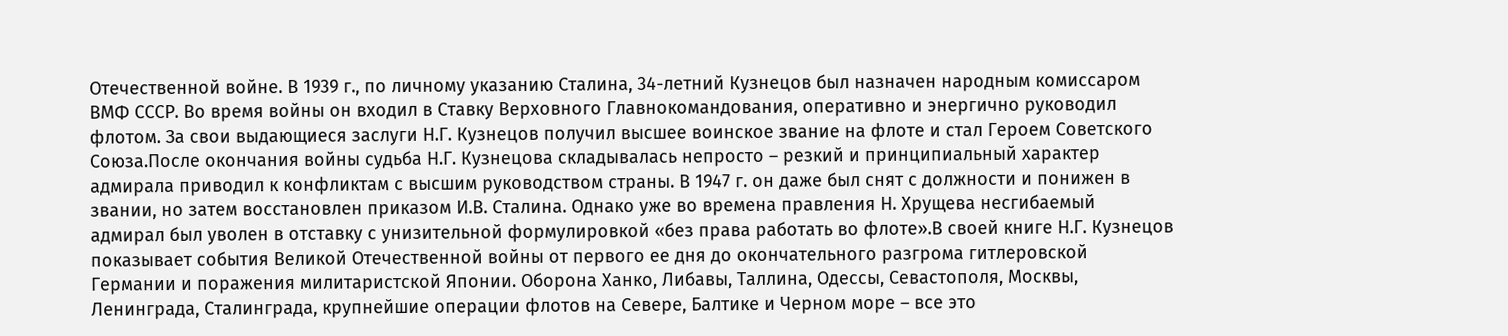Отечественной войне. В 1939 г., по личному указанию Сталина, 34-летний Кузнецов был назначен народным комиссаром ВМФ СССР. Во время войны он входил в Ставку Верховного Главнокомандования, оперативно и энергично руководил флотом. За свои выдающиеся заслуги Н.Г. Кузнецов получил высшее воинское звание на флоте и стал Героем Советского Союза.После окончания войны судьба Н.Г. Кузнецова складывалась непросто – резкий и принципиальный характер адмирала приводил к конфликтам с высшим руководством страны. В 1947 г. он даже был снят с должности и понижен в звании, но затем восстановлен приказом И.В. Сталина. Однако уже во времена правления Н. Хрущева несгибаемый адмирал был уволен в отставку с унизительной формулировкой «без права работать во флоте».В своей книге Н.Г. Кузнецов показывает события Великой Отечественной войны от первого ее дня до окончательного разгрома гитлеровской Германии и поражения милитаристской Японии. Оборона Ханко, Либавы, Таллина, Одессы, Севастополя, Москвы, Ленинграда, Сталинграда, крупнейшие операции флотов на Севере, Балтике и Черном море – все это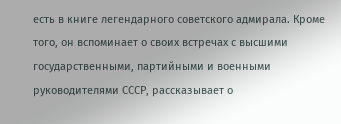есть в книге легендарного советского адмирала. Кроме того, он вспоминает о своих встречах с высшими государственными, партийными и военными руководителями СССР, рассказывает о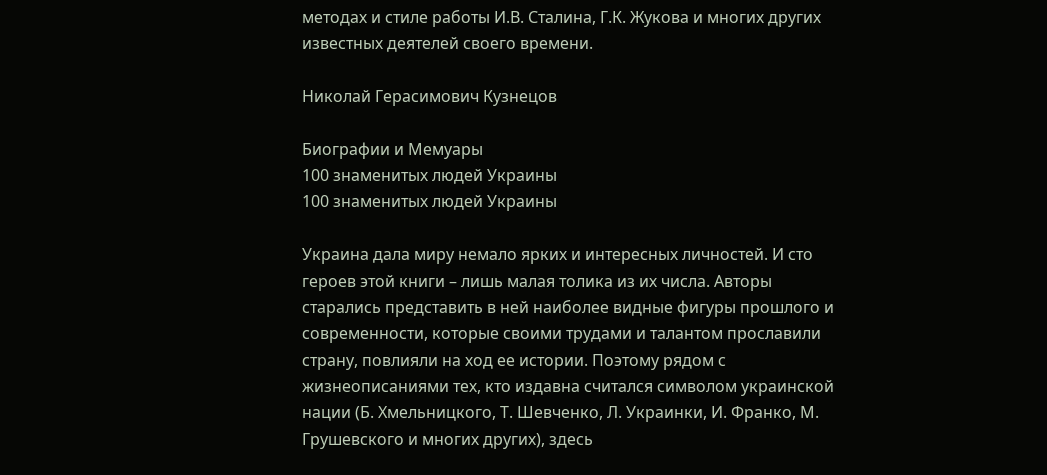методах и стиле работы И.В. Сталина, Г.К. Жукова и многих других известных деятелей своего времени.

Николай Герасимович Кузнецов

Биографии и Мемуары
100 знаменитых людей Украины
100 знаменитых людей Украины

Украина дала миру немало ярких и интересных личностей. И сто героев этой книги – лишь малая толика из их числа. Авторы старались представить в ней наиболее видные фигуры прошлого и современности, которые своими трудами и талантом прославили страну, повлияли на ход ее истории. Поэтому рядом с жизнеописаниями тех, кто издавна считался символом украинской нации (Б. Хмельницкого, Т. Шевченко, Л. Украинки, И. Франко, М. Грушевского и многих других), здесь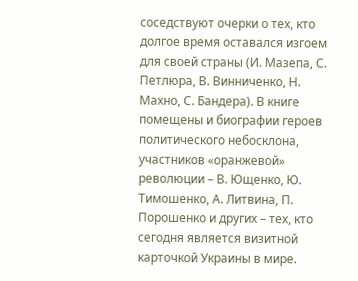соседствуют очерки о тех, кто долгое время оставался изгоем для своей страны (И. Мазепа, С. Петлюра, В. Винниченко, Н. Махно, С. Бандера). В книге помещены и биографии героев политического небосклона, участников «оранжевой» революции – В. Ющенко, Ю. Тимошенко, А. Литвина, П. Порошенко и других – тех, кто сегодня является визитной карточкой Украины в мире.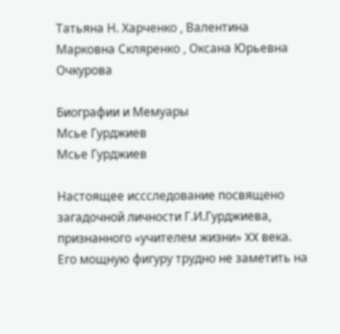Татьяна Н. Харченко , Валентина Марковна Скляренко , Оксана Юрьевна Очкурова

Биографии и Мемуары
Мсье Гурджиев
Мсье Гурджиев

Настоящее иссследование посвящено загадочной личности Г.И.Гурджиева, признанного «учителем жизни» XX века. Его мощную фигуру трудно не заметить на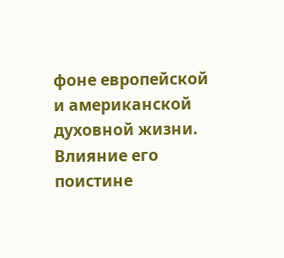фоне европейской и американской духовной жизни. Влияние его поистине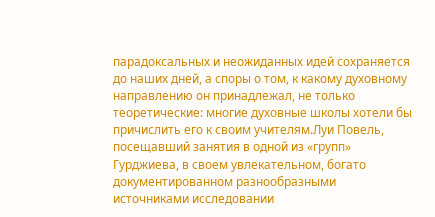парадоксальных и неожиданных идей сохраняется до наших дней, а споры о том, к какому духовному направлению он принадлежал, не только теоретические: многие духовные школы хотели бы причислить его к своим учителям.Луи Повель, посещавший занятия в одной из «групп» Гурджиева, в своем увлекательном, богато документированном разнообразными источниками исследовании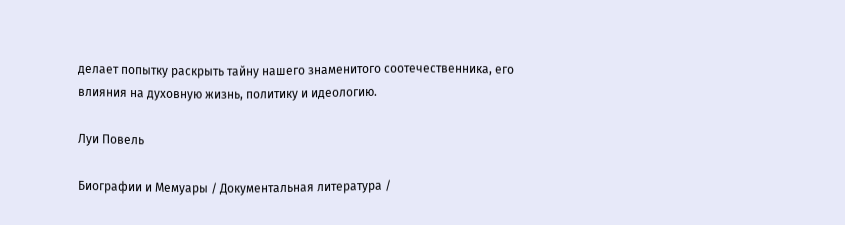делает попытку раскрыть тайну нашего знаменитого соотечественника, его влияния на духовную жизнь, политику и идеологию.

Луи Повель

Биографии и Мемуары / Документальная литература /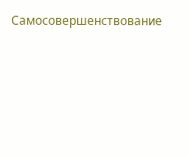Самосовершенствование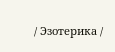/ Эзотерика /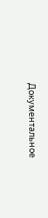Документальное